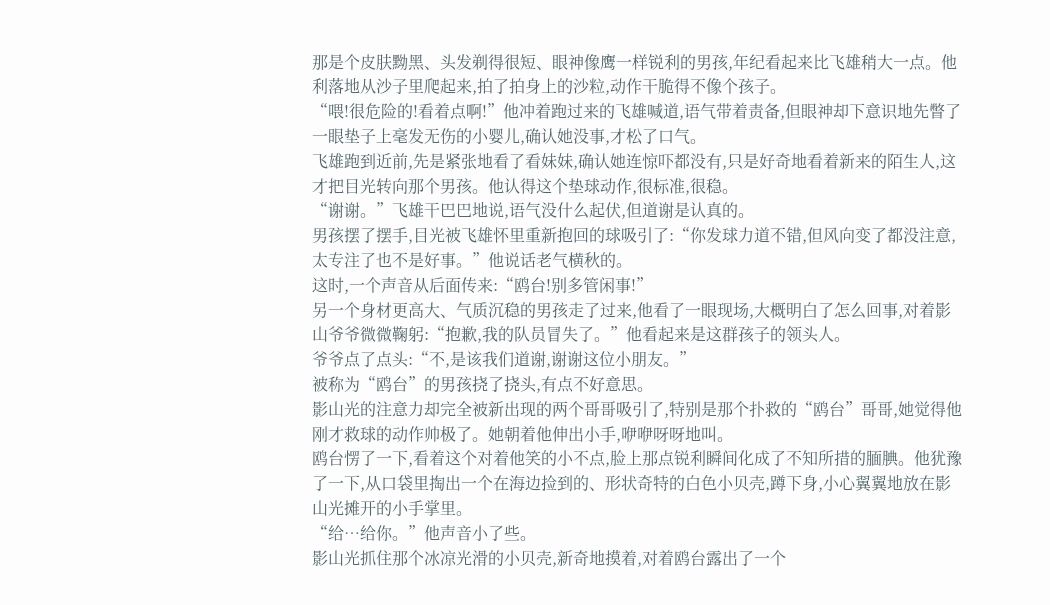那是个皮肤黝黑、头发剃得很短、眼神像鹰一样锐利的男孩,年纪看起来比飞雄稍大一点。他利落地从沙子里爬起来,拍了拍身上的沙粒,动作干脆得不像个孩子。
“喂!很危险的!看着点啊!”他冲着跑过来的飞雄喊道,语气带着责备,但眼神却下意识地先瞥了一眼垫子上毫发无伤的小婴儿,确认她没事,才松了口气。
飞雄跑到近前,先是紧张地看了看妹妹,确认她连惊吓都没有,只是好奇地看着新来的陌生人,这才把目光转向那个男孩。他认得这个垫球动作,很标准,很稳。
“谢谢。”飞雄干巴巴地说,语气没什么起伏,但道谢是认真的。
男孩摆了摆手,目光被飞雄怀里重新抱回的球吸引了:“你发球力道不错,但风向变了都没注意,太专注了也不是好事。”他说话老气横秋的。
这时,一个声音从后面传来:“鸥台!别多管闲事!”
另一个身材更高大、气质沉稳的男孩走了过来,他看了一眼现场,大概明白了怎么回事,对着影山爷爷微微鞠躬:“抱歉,我的队员冒失了。”他看起来是这群孩子的领头人。
爷爷点了点头:“不,是该我们道谢,谢谢这位小朋友。”
被称为“鸥台”的男孩挠了挠头,有点不好意思。
影山光的注意力却完全被新出现的两个哥哥吸引了,特别是那个扑救的“鸥台”哥哥,她觉得他刚才救球的动作帅极了。她朝着他伸出小手,咿咿呀呀地叫。
鸥台愣了一下,看着这个对着他笑的小不点,脸上那点锐利瞬间化成了不知所措的腼腆。他犹豫了一下,从口袋里掏出一个在海边捡到的、形状奇特的白色小贝壳,蹲下身,小心翼翼地放在影山光摊开的小手掌里。
“给…给你。”他声音小了些。
影山光抓住那个冰凉光滑的小贝壳,新奇地摸着,对着鸥台露出了一个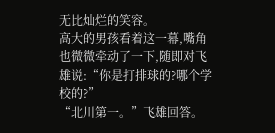无比灿烂的笑容。
高大的男孩看着这一幕,嘴角也微微牵动了一下,随即对飞雄说:“你是打排球的?哪个学校的?”
“北川第一。”飞雄回答。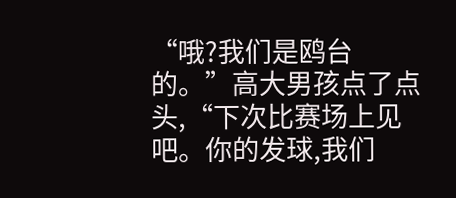“哦?我们是鸥台的。”高大男孩点了点头,“下次比赛场上见吧。你的发球,我们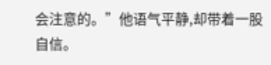会注意的。”他语气平静,却带着一股自信。